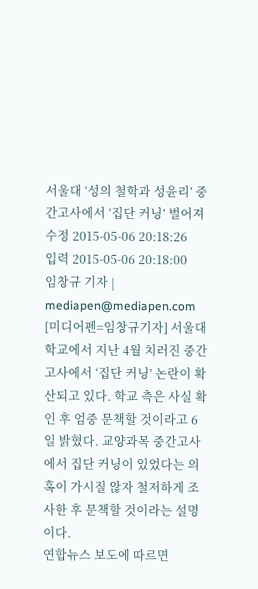서울대 ‘성의 철학과 성윤리’ 중간고사에서 ‘집단 커닝’ 벌어져
수정 2015-05-06 20:18:26
입력 2015-05-06 20:18:00
임창규 기자 | mediapen@mediapen.com
[미디어펜=임창규기자] 서울대학교에서 지난 4월 치러진 중간고사에서 ‘집단 커닝’ 논란이 확산되고 있다. 학교 측은 사실 확인 후 엄중 문책할 것이라고 6일 밝혔다. 교양과목 중간고사에서 집단 커닝이 있었다는 의혹이 가시질 않자 철저하게 조사한 후 문책할 것이라는 설명이다.
연합뉴스 보도에 따르면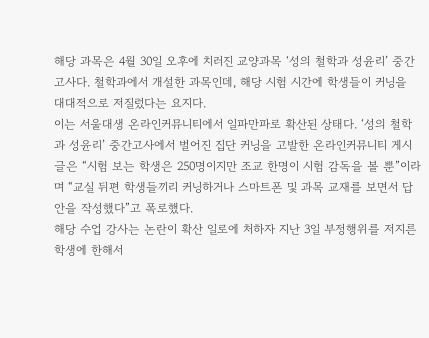해당 과목은 4월 30일 오후에 치러진 교양과목 ‘성의 철학과 성윤리’ 중간고사다. 철학과에서 개설한 과목인데, 해당 시험 시간에 학생들이 커닝을 대대적으로 저질렀다는 요지다.
이는 서울대생 온라인커뮤니티에서 일파만파로 확산된 상태다. ‘성의 철학과 성윤리’ 중간고사에서 벌어진 집단 커닝을 고발한 온라인커뮤니티 게시글은 “시험 보는 학생은 250명이지만 조교 한명이 시험 감독을 볼 뿐”이라며 “교실 뒤편 학생들끼리 커닝하거나 스마트폰 및 과목 교재를 보면서 답안을 작성했다”고 폭로했다.
해당 수업 강사는 논란이 확산 일로에 처하자 지난 3일 부정행위를 저지른 학생에 한해서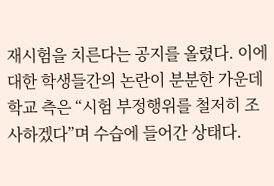재시험을 치른다는 공지를 올렸다. 이에 대한 학생들간의 논란이 분분한 가운데 학교 측은 “시험 부정행위를 철저히 조사하겠다”며 수습에 들어간 상태다.